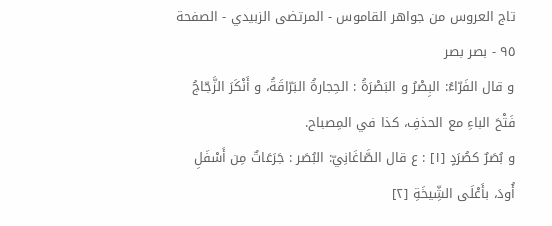تاج العروس من جواهر القاموس - المرتضى الزبيدي - الصفحة ٩٥ - بصر بصر
و قال الفَرّاءُ: البِصْرُ و البَصْرَةُ : الحِجارةُ البَرّاقَةُ، و أَنْكَرَ الزَّجّاجُ فَتْحَ الباءِ مع الحذفِ، كذا في المِصباح.
و بُصَرٌ كصُرَدٍ [١] : ع قال الصَّاغَانِيّ: البُصَر : جَرَعَاتٌ مِن أَسْفَلِ أُودَ، بأَعْلَى الشِّيخَةِ [٢]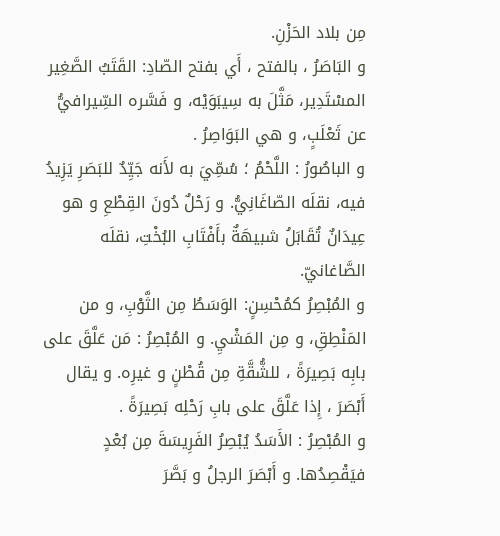مِن بلاد الحَزْنِ.
و البَاصَرُ ، بالفتح ، أَي بفتح الصّادِ: القَتَبُ الصَّغِير المسْتَدِير، مَثَّلَ به سِيبَوَيْه، و فَسَّره السِّيرافيُّ عن ثَعْلَبٍ، و هي البَوَاصِرُ .
و الباصُورُ : اللَّحْمُ ؛ سُمِّيَ به لأَنه جَيِّدٌ للبَصَرِ يَزِيدُ فيه، نقلَه الصّاغَانِيُّ. و رَحْلٌ دُونَ القِطْعِ و هو عِيدَانٌ تُقَابَلُ شبيهَةٌ بأَفْتَابِ البُخْتِ، نقلَه الصَّاغانيّ.
و المُبْصِرُ كمُحْسِنٍ: الوَسَطُ مِن الثَّوْبِ، و من المَنْطِقِ، و مِن المَشْيِ. و المُبْصِرُ : مَن عَلَّقَ على بابِه بَصِيرَةً ، للشُّقَّةِ مِن قُطْنٍ و غيرِه. و يقال أَبْصَرَ ، إِذا عَلَّقَ على بابِ رَحْلِه بَصِيرَةً .
و المُبْصِرُ : الأَسَدُ يُبْصِرُ الفَرِيسَةَ مِن بُعْدٍ فيَقْصِدُها. و أَبْصَرَ الرجلُ و بَصَّرَ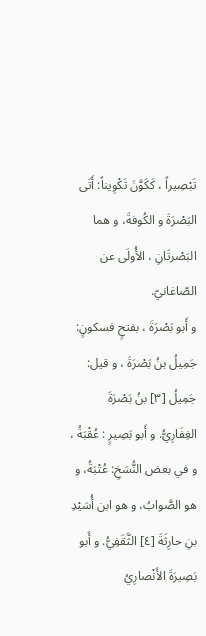تَبْصِيراً ، كَكَوَّنَ تَكْوِيناً: أَتَى البَصْرَةَ و الكُوفةَ، و هما البَصْرتَانِ ، الأُولَى عن الصّاغانيّ.
و أَبو بَصْرَةَ ، بفتحٍ فسكونٍ: جَمِيلُ بنُ بَصْرَةَ ، و قيل:
جَمِيلُ [٣] بنُ بَصْرَةَ الغِفَارِيُّ. و أَبو بَصِيرٍ : عُقْبَةُ ، و في بعض النُّسَخِ: عُتْبَةُ، و هو الصَّوابُ، و هو ابن أُسَيْدِ بنِ حارِثَةَ [٤] الثَّقَفِيُّ. و أَبو بَصِيرَةَ الأَنْصارِيُ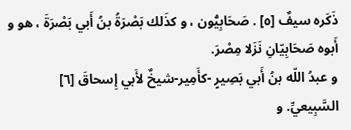ذَكَره سيفٌ [٥] . صَحَابِيُّون ، و كذَلك بَصْرَةُ بنُ أَبي بَصْرَةَ ، هو و أَبوه صَحَابِيّانِ نَزَلا مِصْرَ.
و عبدُ اللّه بنُ أَبي بَصِيرٍ -كأَمِير-شيخٌ لأَبي إِسحاقَ [٦]
السَّبِيعيِّ. و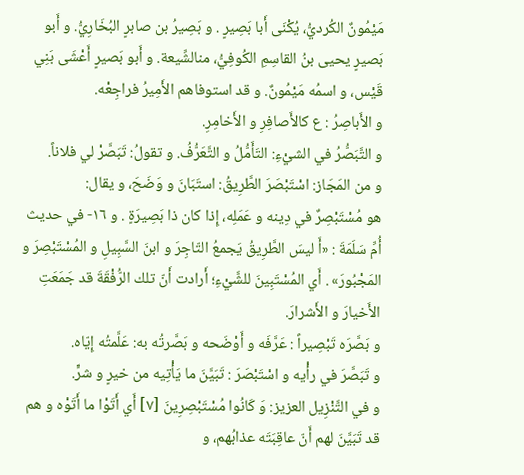مَيْمُونٌ الكُرديُّ، يُكْنَى أَبا بَصِيرٍ . و بَصِيرُ بن صابرٍ البُخَارِيُّ. و أَبو بَصيرٍ يحيى بنُ القاسِمِ الكُوفِيُّ، منالشِّيعة. و أَبو بَصيرٍ أَعْشَى بَنِي قَيْس، و اسمُه مَيْمُونٌ. و قد استوفاهم الأَمِيرُ فراجِعْه.
و الأَباصِرُ : ع كالأَصافِرِ و الأَخامِرِ.
و التَّبَصُّرُ في الشيْءِ: التَأَمُّلُ و التَّعَرُّفُ. و تقولُ: تَبَصَّرْ لي فلاناً.
و من المَجَاز: اسْتَبْصَرَ الطَّرِيقُ: استَبَانَ و وَضَحَ، و يقال:
هو مُسْتَبْصِرٌ في دِينه و عَمَلِه، إِذا كان ذا بَصِيرَةٍ . و ١٦- في حديث أُمِّ سَلَمَةَ : «أَ ليسَ الطَّرِيقُ يَجمعُ التّاجِرَ و ابنَ السَّبِيلِ و المُسْتَبْصِرَ و المَجْبُورَ» . أَي المُسْتَبِينَ للشَّيْءِ؛ أَرادت أَنّ تلك الرُّفْقَةَ قد جَمَعَتِ الأَخيارَ و الأَشرارَ.
و بَصَّرَه تَبْصِيراً : عَرَّفَه و أَوْضَحه و بَصَّرتُه به: عَلَّمتُه إِيّاه.
و تَبَصَّرَ في رأْيه و اسْتَبْصَرَ : تَبَيَّنَ ما يَأْتِيه من خيرٍ و شرٍّ.
و في التَّنْزِيل العزيز: وَ كَانُوا مُسْتَبْصِرِينَ [٧] أَي أَتَوْا ما أَتَوْه و هم قد تَبَيَّنَ لهم أَنّ عاقِبَتَه عذابُهم، و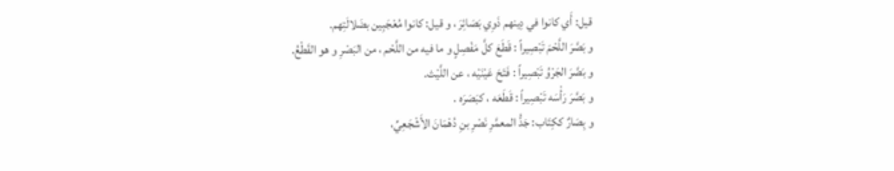قيل: أَي كانوا في دِينهم ذَوِي بَصَائِرَ ، و قيل: كانوا مُعْجَبِين بضَلالَتِهم.
و بَصَّرَ اللَّحْمَ تَبْصِيراً : قَطَعَ كلَّ مَفْصِلٍ و ما فيه من اللَّحْم ، من البَصْرِ و هو القَطْعُ.
و بَصَّرَ الجَرْوُ تَبْصِيراً : فَتَحَ عَيْنَيْه ، عن اللَّيْث.
و بَصَّرَ رَأْسَه تَبْصِيراً : قَطَعَه ، كبَصَرَه .
و بِصَارٌ ككِتَاب: جَدُّ المعمَّرِ نَصْرِ بنِ دُهْمَانَ الأَشْجَعِيِّ،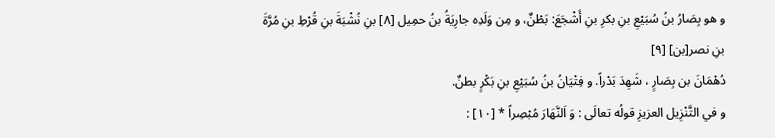و هو بِصَارُ بنُ سُبَيْعِ بنِ بكرِ بنِ أَشْجَعَ: بَطْنٌ، و مِن وَلَدِه جارِيَةُ بنُ حمِيل [٨] بنِ نُشْبَةَ بنِ قُرْطِ بنِ مُرَّةَ بنِ نصر[بن] [٩]
دُهْمَانَ بن بِصَارٍ ، شَهِدَ بَدْراً. و فِتْيَانُ بنُ سُبَيْعِ بنِ بَكْرٍ بطنٌ.
و في التَّنْزِيل العزيزِ قولُه تعالَى : وَ اَلنَّهَارَ مُبْصِراً * [١٠] :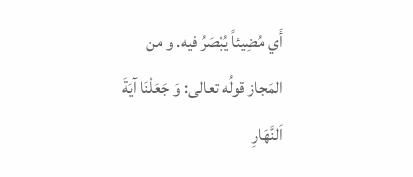أَي مُضِيئاً يُبْصَرُ فيه. و من المَجاز قولُه تعالى: وَ جَعَلْنَا آيَةَ اَلنَّهَارِ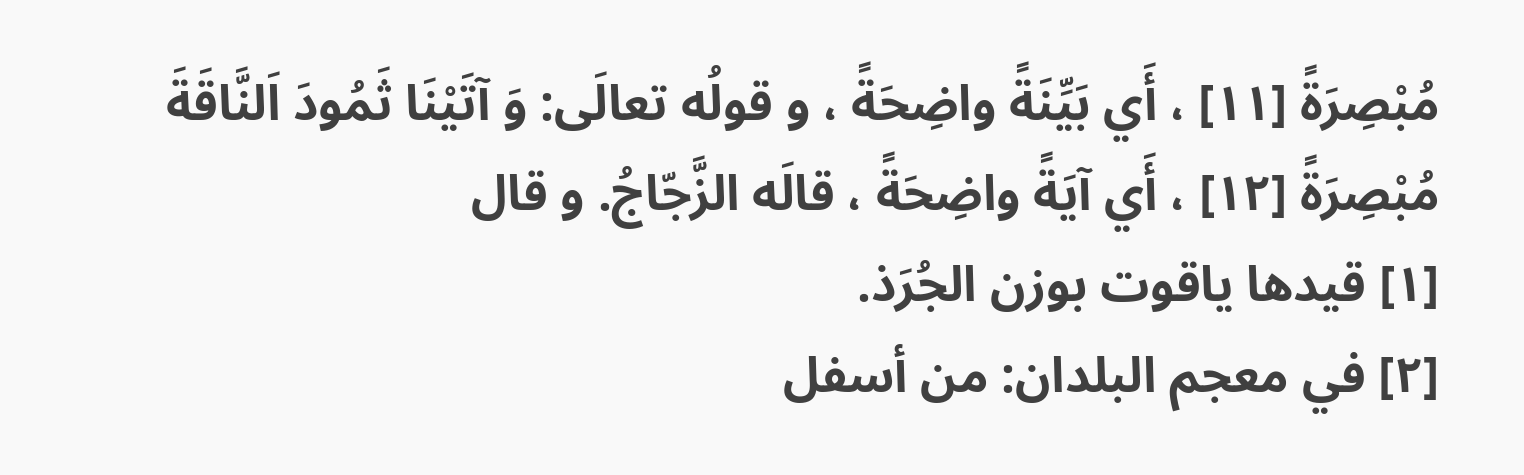مُبْصِرَةً [١١] ، أَي بَيِّنَةً واضِحَةً ، و قولُه تعالَى: وَ آتَيْنَا ثَمُودَ اَلنَّاقَةَ مُبْصِرَةً [١٢] ، أَي آيَةً واضِحَةً ، قالَه الزَّجّاجُ. و قال
[١] قيدها ياقوت بوزن الجُرَذ.
[٢] في معجم البلدان: من أسفل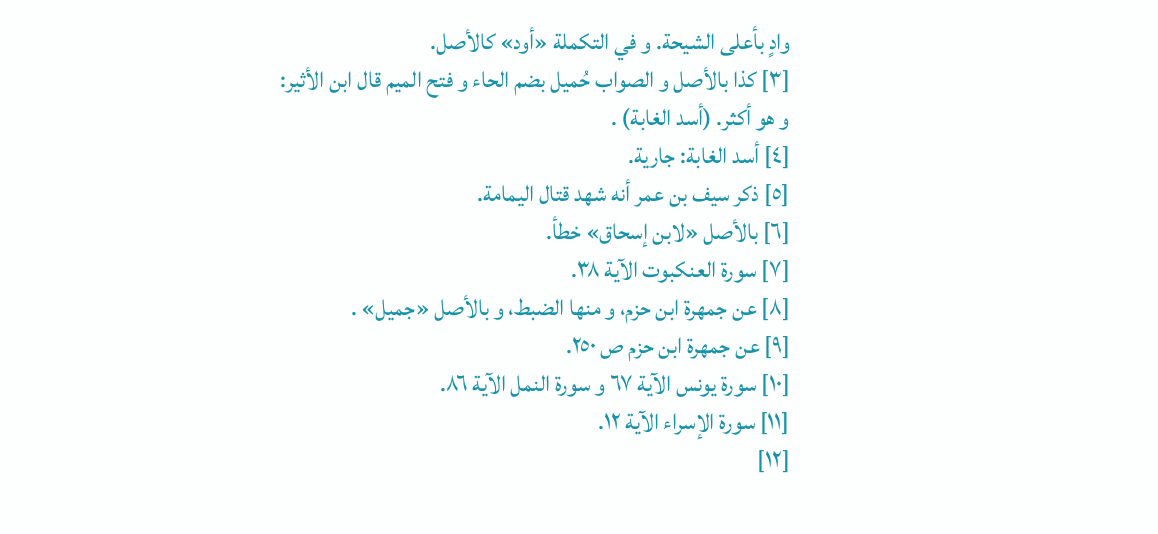وادٍ بأعلى الشيحة. و في التكملة «أود» كالأصل.
[٣] كذا بالأصل و الصواب حُميل بضم الحاء و فتح الميم قال ابن الأثير:
و هو أكثر. (أسد الغابة) .
[٤] أسد الغابة: جارية.
[٥] ذكر سيف بن عمر أنه شهد قتال اليمامة.
[٦] بالأصل «لابن إسحاق» خطأ.
[٧] سورة العنكبوت الآية ٣٨.
[٨] عن جمهرة ابن حزم، و منها الضبط، و بالأصل «جميل» .
[٩] عن جمهرة ابن حزم ص ٢٥٠.
[١٠] سورة يونس الآية ٦٧ و سورة النمل الآية ٨٦.
[١١] سورة الإسراء الآية ١٢.
[١٢]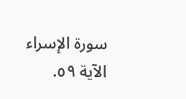سورة الإسراء الآية ٥٩.